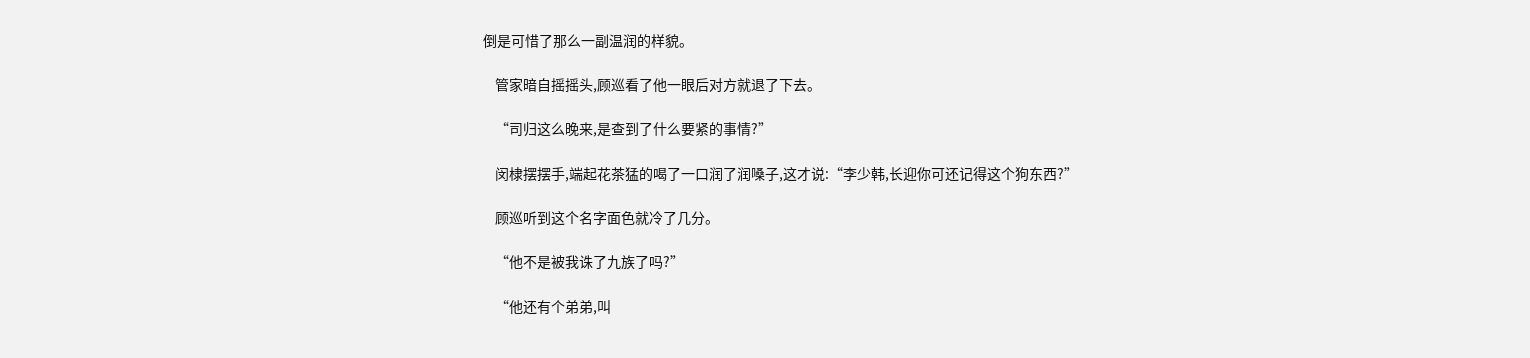倒是可惜了那么一副温润的样貌。

    管家暗自摇摇头,顾巡看了他一眼后对方就退了下去。

    “司归这么晚来,是查到了什么要紧的事情?”

    闵棣摆摆手,端起花茶猛的喝了一口润了润嗓子,这才说:“李少韩,长迎你可还记得这个狗东西?”

    顾巡听到这个名字面色就冷了几分。

    “他不是被我诛了九族了吗?”

    “他还有个弟弟,叫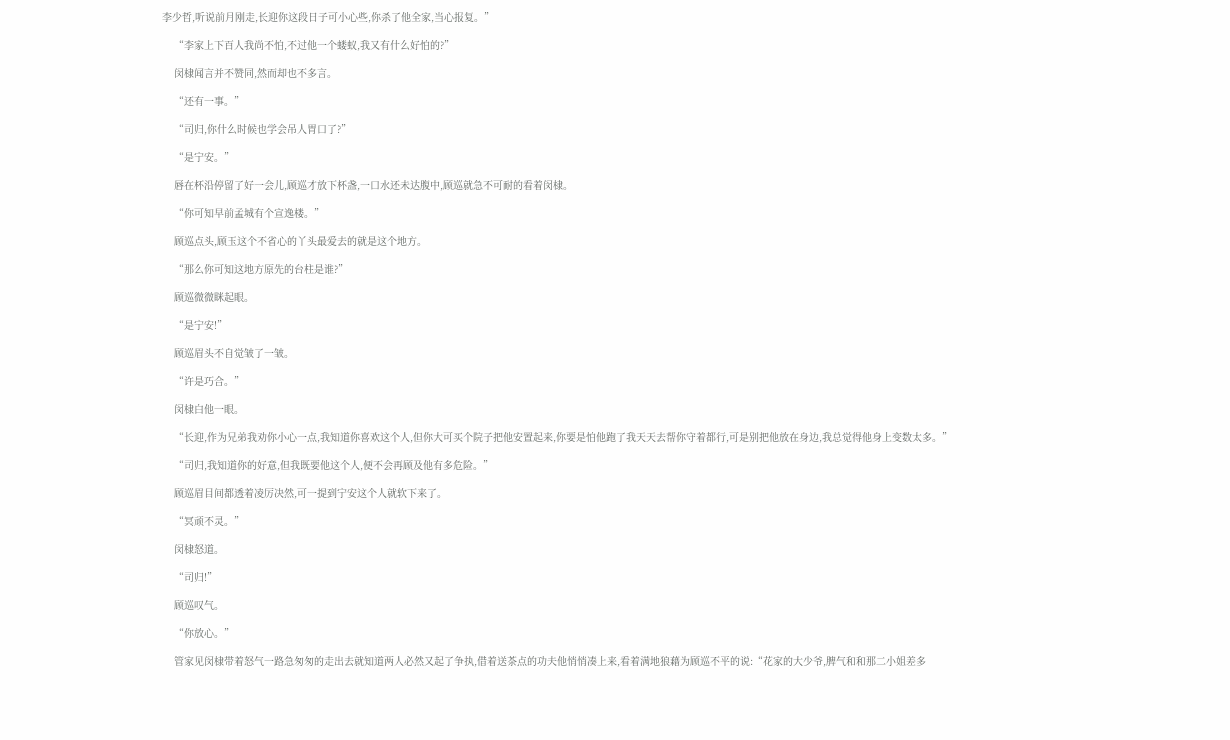李少哲,听说前月刚走,长迎你这段日子可小心些,你杀了他全家,当心报复。”

    “李家上下百人我尚不怕,不过他一个蝼蚁,我又有什么好怕的?”

    闵棣闻言并不赞同,然而却也不多言。

    “还有一事。”

    “司归,你什么时候也学会吊人胃口了?”

    “是宁安。”

    唇在杯沿停留了好一会儿,顾巡才放下杯盏,一口水还未达腹中,顾巡就急不可耐的看着闵棣。

    “你可知早前孟城有个宣逸楼。”

    顾巡点头,顾玉这个不省心的丫头最爱去的就是这个地方。

    “那么你可知这地方原先的台柱是谁?”

    顾巡微微眯起眼。

    “是宁安!”

    顾巡眉头不自觉皱了一皱。

    “许是巧合。”

    闵棣白他一眼。

    “长迎,作为兄弟我劝你小心一点,我知道你喜欢这个人,但你大可买个院子把他安置起来,你要是怕他跑了我天天去帮你守着都行,可是别把他放在身边,我总觉得他身上变数太多。”

    “司归,我知道你的好意,但我既要他这个人,便不会再顾及他有多危险。”

    顾巡眉目间都透着凌厉决然,可一提到宁安这个人就软下来了。

    “冥顽不灵。”

    闵棣怒道。

    “司归!”

    顾巡叹气。

    “你放心。”

    管家见闵棣带着怒气一路急匆匆的走出去就知道两人必然又起了争执,借着送茶点的功夫他悄悄凑上来,看着满地狼藉为顾巡不平的说:“花家的大少爷,脾气和和那二小姐差多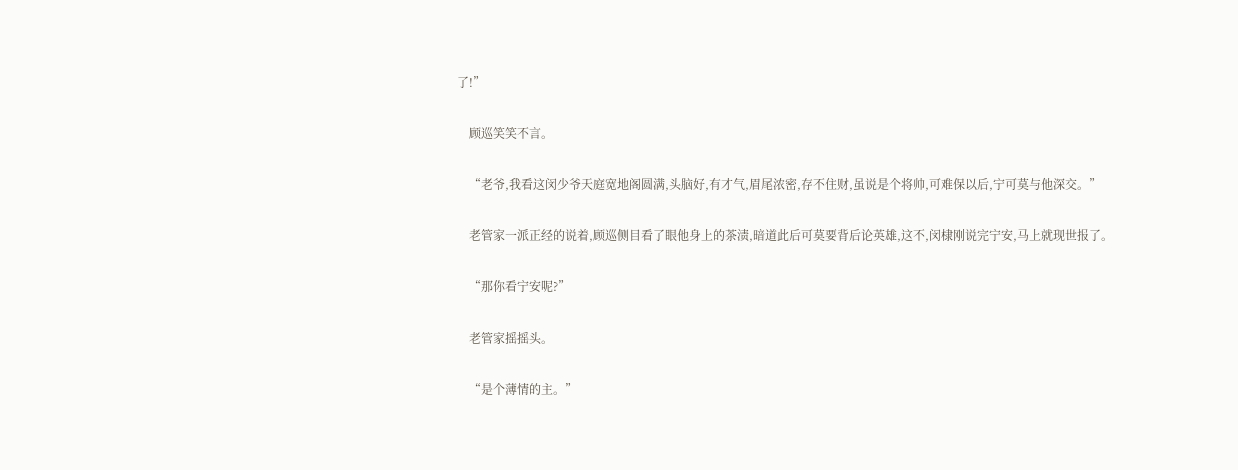了!”

    顾巡笑笑不言。

    “老爷,我看这闵少爷天庭宽地阁圆满,头脑好,有才气,眉尾浓密,存不住财,虽说是个将帅,可难保以后,宁可莫与他深交。”

    老管家一派正经的说着,顾巡侧目看了眼他身上的茶渍,暗道此后可莫要背后论英雄,这不,闵棣刚说完宁安,马上就现世报了。

    “那你看宁安呢?”

    老管家摇摇头。

    “是个薄情的主。”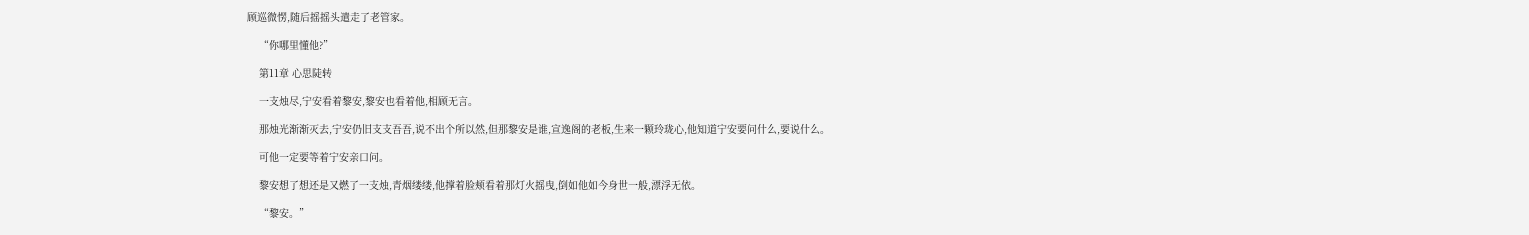顾巡微愣,随后摇摇头遣走了老管家。

    “你哪里懂他?”

    第11章 心思陡转

    一支烛尽,宁安看着黎安,黎安也看着他,相顾无言。

    那烛光渐渐灭去,宁安仍旧支支吾吾,说不出个所以然,但那黎安是谁,宣逸阁的老板,生来一颗玲珑心,他知道宁安要问什么,要说什么。

    可他一定要等着宁安亲口问。

    黎安想了想还是又燃了一支烛,青烟缕缕,他撑着脸颊看着那灯火摇曳,倒如他如今身世一般,漂浮无依。

    “黎安。”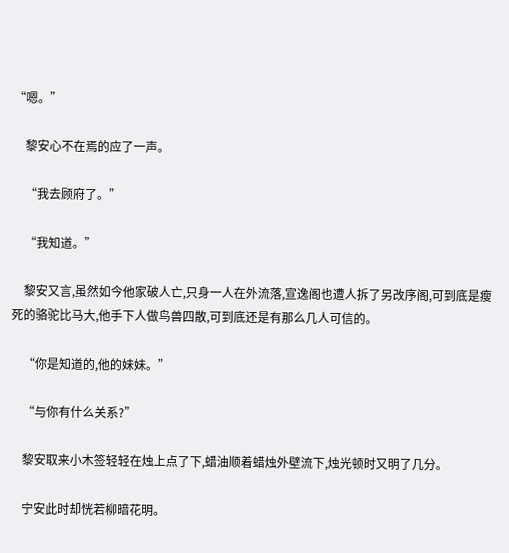“嗯。”

    黎安心不在焉的应了一声。

    “我去顾府了。”

    “我知道。”

    黎安又言,虽然如今他家破人亡,只身一人在外流落,宣逸阁也遭人拆了另改序阁,可到底是瘦死的骆驼比马大,他手下人做鸟兽四散,可到底还是有那么几人可信的。

    “你是知道的,他的妹妹。”

    “与你有什么关系?”

    黎安取来小木签轻轻在烛上点了下,蜡油顺着蜡烛外壁流下,烛光顿时又明了几分。

    宁安此时却恍若柳暗花明。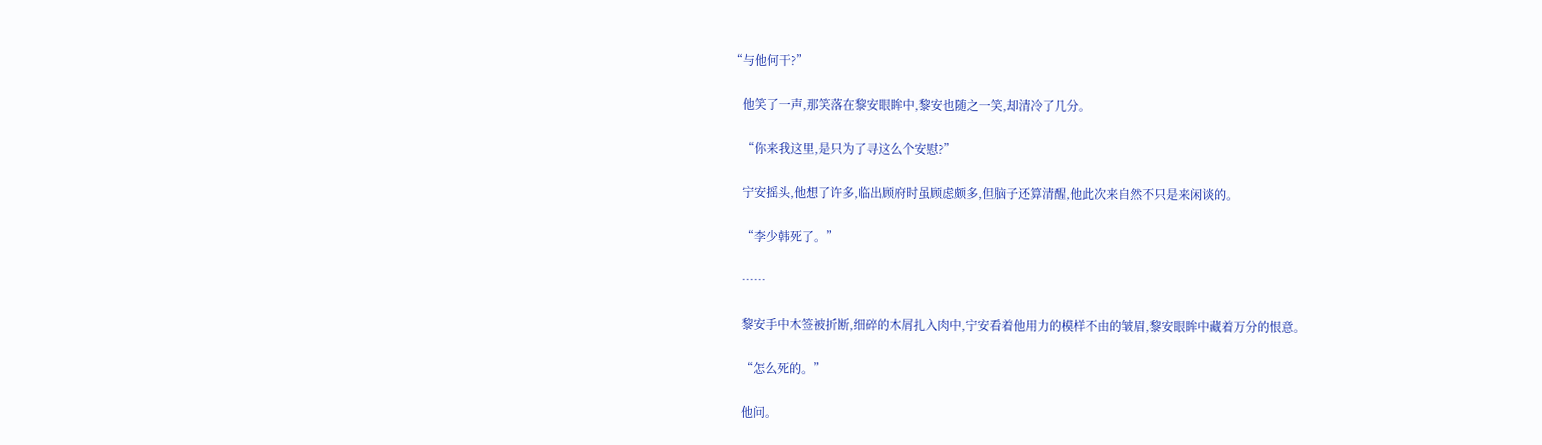“与他何干?”

    他笑了一声,那笑落在黎安眼眸中,黎安也随之一笑,却清冷了几分。

    “你来我这里,是只为了寻这么个安慰?”

    宁安摇头,他想了许多,临出顾府时虽顾虑颇多,但脑子还算清醒,他此次来自然不只是来闲谈的。

    “李少韩死了。”

    ……

    黎安手中木签被折断,细碎的木屑扎入肉中,宁安看着他用力的模样不由的皱眉,黎安眼眸中藏着万分的恨意。

    “怎么死的。”

    他问。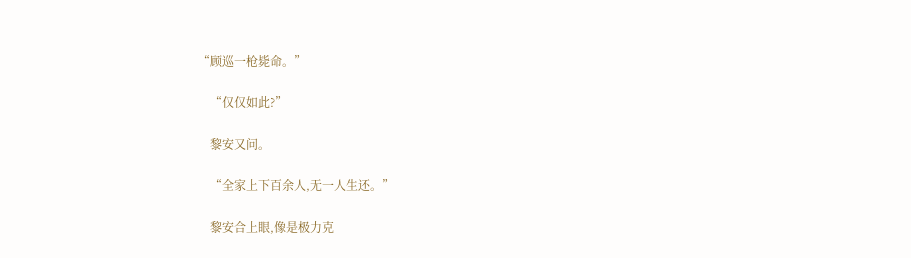“顾巡一枪毙命。”

    “仅仅如此?”

    黎安又问。

    “全家上下百余人,无一人生还。”

    黎安合上眼,像是极力克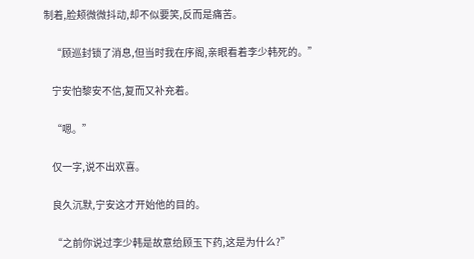制着,脸颊微微抖动,却不似要笑,反而是痛苦。

    “顾巡封锁了消息,但当时我在序阁,亲眼看着李少韩死的。”

    宁安怕黎安不信,复而又补充着。

    “嗯。”

    仅一字,说不出欢喜。

    良久沉默,宁安这才开始他的目的。

    “之前你说过李少韩是故意给顾玉下药,这是为什么?”